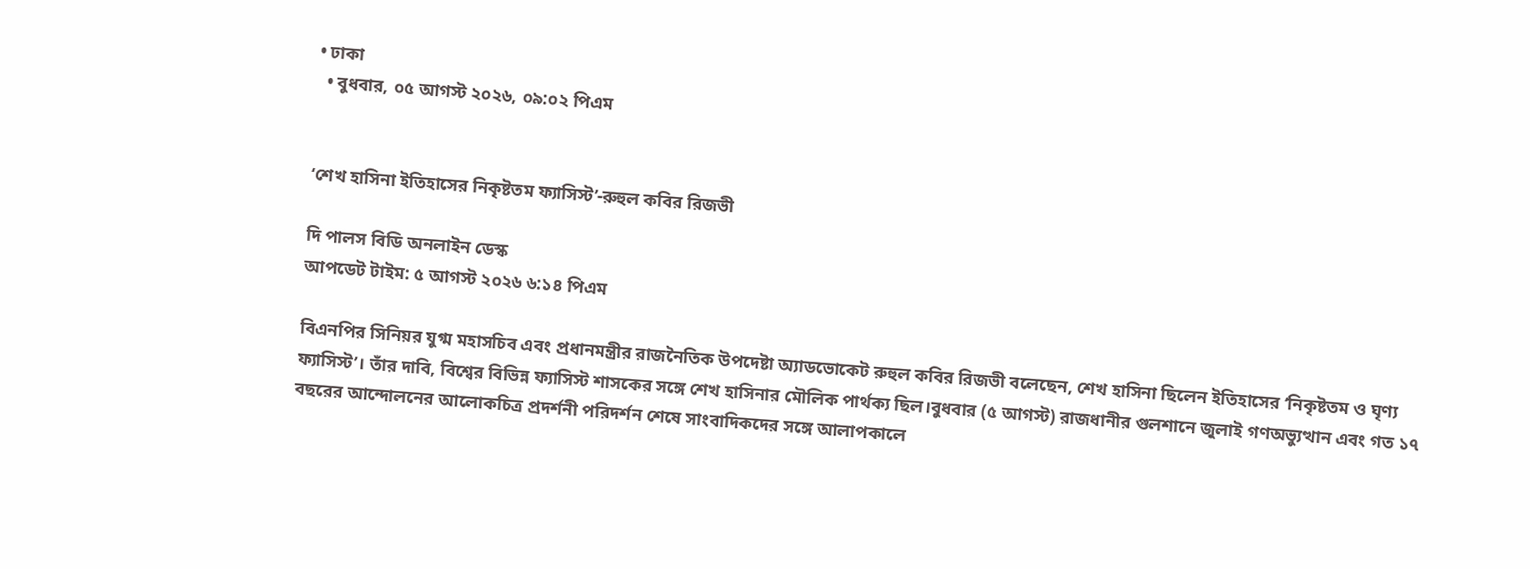• ঢাকা
  • বুধবার, ০৫ আগস্ট ২০২৬, ০৯:০২ পিএম


‘শেখ হাসিনা ইতিহাসের নিকৃষ্টতম ফ্যাসিস্ট’-রুহুল কবির রিজভী

দি পালস বিডি অনলাইন ডেস্ক
আপডেট টাইম: ৫ আগস্ট ২০২৬ ৬:১৪ পিএম

বিএনপির সিনিয়র যুগ্ম মহাসচিব এবং প্রধানমন্ত্রীর রাজনৈতিক উপদেষ্টা অ্যাডভোকেট রুহুল কবির রিজভী বলেছেন, শেখ হাসিনা ছিলেন ইতিহাসের ‘নিকৃষ্টতম ও ঘৃণ্য ফ্যাসিস্ট’। তাঁর দাবি, বিশ্বের বিভিন্ন ফ্যাসিস্ট শাসকের সঙ্গে শেখ হাসিনার মৌলিক পার্থক্য ছিল।বুধবার (৫ আগস্ট) রাজধানীর গুলশানে জুলাই গণঅভ্যুত্থান এবং গত ১৭ বছরের আন্দোলনের আলোকচিত্র প্রদর্শনী পরিদর্শন শেষে সাংবাদিকদের সঙ্গে আলাপকালে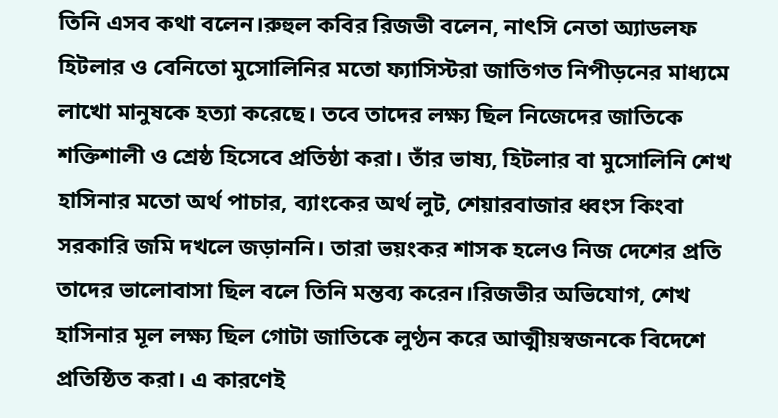তিনি এসব কথা বলেন।রুহুল কবির রিজভী বলেন, নাৎসি নেতা অ্যাডলফ হিটলার ও বেনিতো মুসোলিনির মতো ফ্যাসিস্টরা জাতিগত নিপীড়নের মাধ্যমে লাখো মানুষকে হত্যা করেছে। তবে তাদের লক্ষ্য ছিল নিজেদের জাতিকে শক্তিশালী ও শ্রেষ্ঠ হিসেবে প্রতিষ্ঠা করা। তাঁর ভাষ্য, হিটলার বা মুসোলিনি শেখ হাসিনার মতো অর্থ পাচার, ব্যাংকের অর্থ লুট, শেয়ারবাজার ধ্বংস কিংবা সরকারি জমি দখলে জড়াননি। তারা ভয়ংকর শাসক হলেও নিজ দেশের প্রতি তাদের ভালোবাসা ছিল বলে তিনি মন্তব্য করেন।রিজভীর অভিযোগ, শেখ হাসিনার মূল লক্ষ্য ছিল গোটা জাতিকে লুণ্ঠন করে আত্মীয়স্বজনকে বিদেশে প্রতিষ্ঠিত করা। এ কারণেই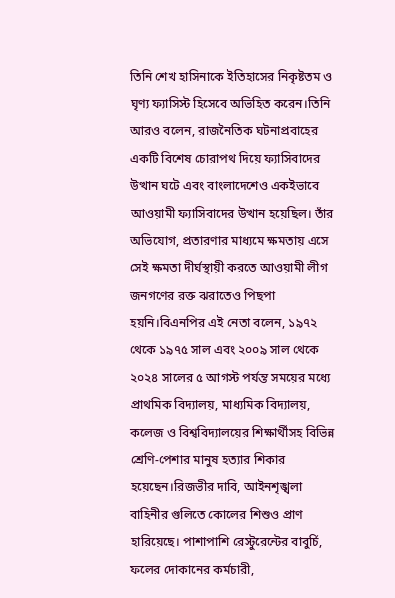তিনি শেখ হাসিনাকে ইতিহাসের নিকৃষ্টতম ও ঘৃণ্য ফ্যাসিস্ট হিসেবে অভিহিত করেন।তিনি আরও বলেন, রাজনৈতিক ঘটনাপ্রবাহের একটি বিশেষ চোরাপথ দিয়ে ফ্যাসিবাদের উত্থান ঘটে এবং বাংলাদেশেও একইভাবে আওয়ামী ফ্যাসিবাদের উত্থান হয়েছিল। তাঁর অভিযোগ, প্রতারণার মাধ্যমে ক্ষমতায় এসে সেই ক্ষমতা দীর্ঘস্থায়ী করতে আওয়ামী লীগ জনগণের রক্ত ঝরাতেও পিছপা হয়নি।বিএনপির এই নেতা বলেন, ১৯৭২ থেকে ১৯৭৫ সাল এবং ২০০৯ সাল থেকে ২০২৪ সালের ৫ আগস্ট পর্যন্ত সময়ের মধ্যে প্রাথমিক বিদ্যালয়, মাধ্যমিক বিদ্যালয়, কলেজ ও বিশ্ববিদ্যালয়ের শিক্ষার্থীসহ বিভিন্ন শ্রেণি-পেশার মানুষ হত্যার শিকার হয়েছেন।রিজভীর দাবি, আইনশৃঙ্খলা বাহিনীর গুলিতে কোলের শিশুও প্রাণ হারিয়েছে। পাশাপাশি রেস্টুরেন্টের বাবুর্চি, ফলের দোকানের কর্মচারী,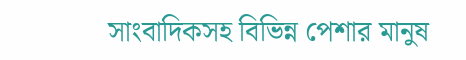সাংবাদিকসহ বিভিন্ন পেশার মানুষ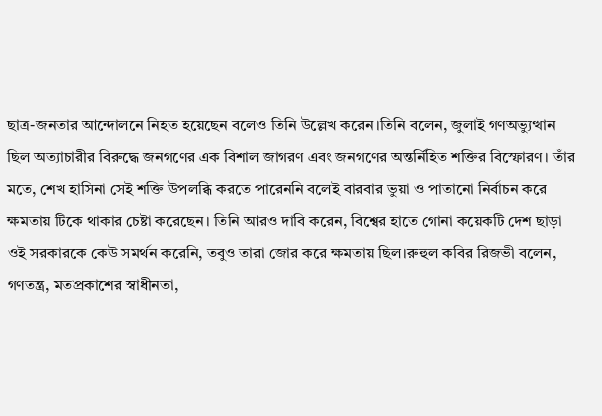ছাত্র-জনতার আন্দোলনে নিহত হয়েছেন বলেও তিনি উল্লেখ করেন।তিনি বলেন, জুলাই গণঅভ্যুত্থান ছিল অত্যাচারীর বিরুদ্ধে জনগণের এক বিশাল জাগরণ এবং জনগণের অন্তর্নিহিত শক্তির বিস্ফোরণ। তাঁর মতে, শেখ হাসিনা সেই শক্তি উপলব্ধি করতে পারেননি বলেই বারবার ভুয়া ও পাতানো নির্বাচন করে ক্ষমতায় টিকে থাকার চেষ্টা করেছেন। তিনি আরও দাবি করেন, বিশ্বের হাতে গোনা কয়েকটি দেশ ছাড়া ওই সরকারকে কেউ সমর্থন করেনি, তবুও তারা জোর করে ক্ষমতায় ছিল।রুহুল কবির রিজভী বলেন, গণতন্ত্র, মতপ্রকাশের স্বাধীনতা,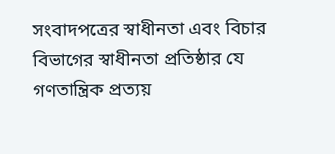সংবাদপত্রের স্বাধীনতা এবং বিচার বিভাগের স্বাধীনতা প্রতিষ্ঠার যে গণতান্ত্রিক প্রত্যয়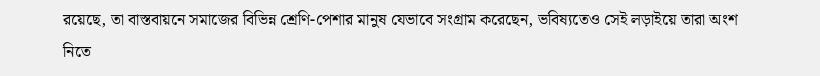রয়েছে, তা বাস্তবায়নে সমাজের বিভিন্ন শ্রেণি-পেশার মানুষ যেভাবে সংগ্রাম করেছেন, ভবিষ্যতেও সেই লড়াইয়ে তারা অংশ নিতে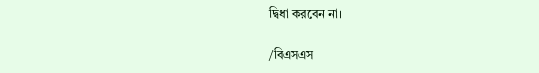দ্বিধা করবেন না।

/বিএসএস